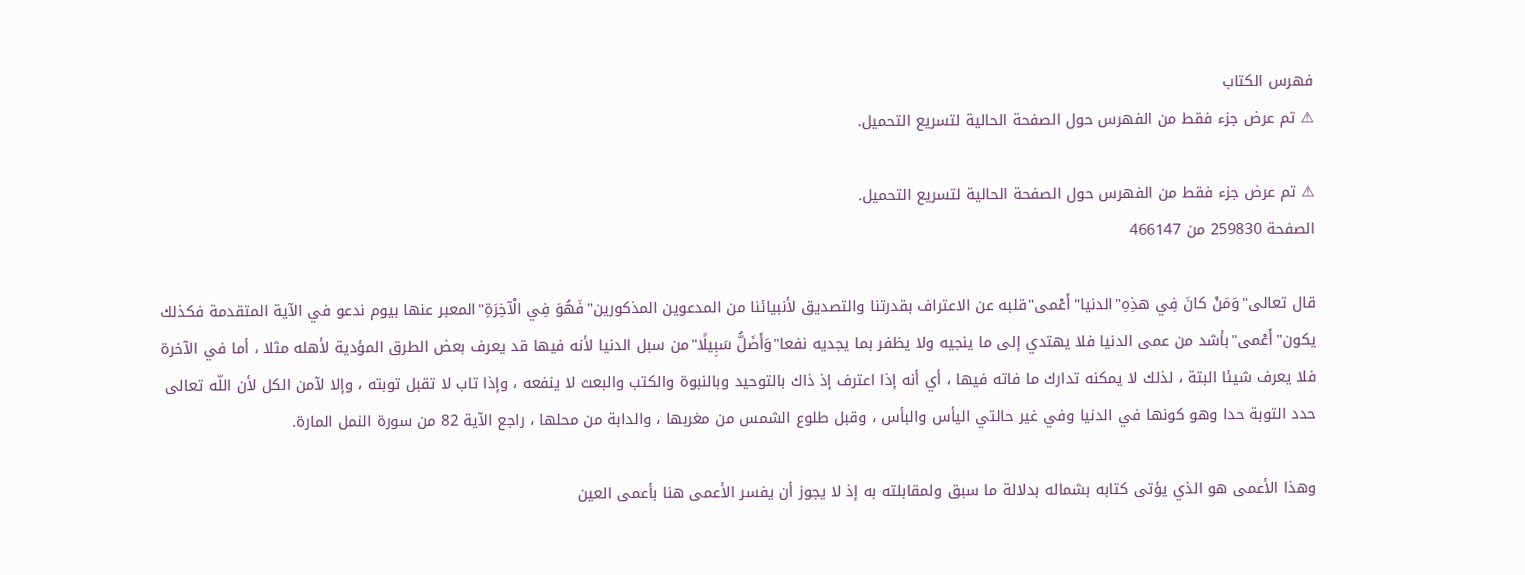فهرس الكتاب
⚠ تم عرض جزء فقط من الفهرس حول الصفحة الحالية لتسريع التحميل.

⚠ تم عرض جزء فقط من الفهرس حول الصفحة الحالية لتسريع التحميل.
الصفحة 259830 من 466147

قال تعالى"وَمَنْ كانَ فِي هذِهِ"الدنيا"أَعْمى"قلبه عن الاعتراف بقدرتنا والتصديق لأنبيائنا من المدعوين المذكورين"فَهُوَ فِي الْآخِرَةِ"المعبر عنها بيوم ندعو في الآية المتقدمة فكذلك يكون"أَعْمى"بأشد من عمى الدنيا فلا يهتدي إلى ما ينجيه ولا يظفر بما يجديه نفعا"وَأَضَلُّ سَبِيلًا"من سبل الدنيا لأنه فيها قد يعرف بعض الطرق المؤدية لأهله مثلا ، أما في الآخرة فلا يعرف شيئا البتة ، لذلك لا يمكنه تدارك ما فاته فيها ، أي أنه إذا اعترف إذ ذاك بالتوحيد وبالنبوة والكتب والبعث لا ينفعه ، وإذا تاب لا تقبل توبته ، وإلا لآمن الكل لأن اللّه تعالى حدد التوبة حدا وهو كونها في الدنيا وفي غير حالتي اليأس والبأس ، وقبل طلوع الشمس من مغربها ، والدابة من محلها ، راجع الآية 82 من سورة النمل المارة.

وهذا الأعمى هو الذي يؤتى كتابه بشماله بدلالة ما سبق ولمقابلته به إذ لا يجوز أن يفسر الأعمى هنا بأعمى العين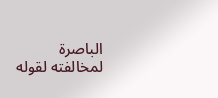الباصرة لمخالفته لقوله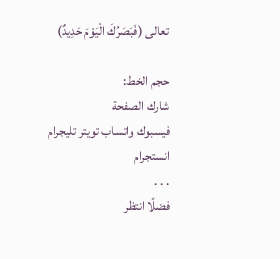تعالى (فَبَصَرُكَ الْيَوْمَ حَدِيدٌ)

حجم الخط:
شارك الصفحة
فيسبوك واتساب تويتر تليجرام انستجرام
. . .
فضلًا انتظر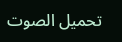تحميل الصوت